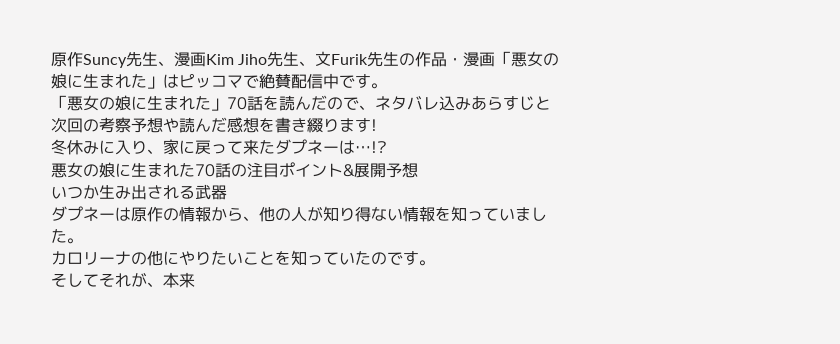原作Suncy先生、漫画Kim Jiho先生、文Furik先生の作品・漫画「悪女の娘に生まれた」はピッコマで絶賛配信中です。
「悪女の娘に生まれた」70話を読んだので、ネタバレ込みあらすじと次回の考察予想や読んだ感想を書き綴ります!
冬休みに入り、家に戻って来たダプネーは…!?
悪女の娘に生まれた70話の注目ポイント&展開予想
いつか生み出される武器
ダプネーは原作の情報から、他の人が知り得ない情報を知っていました。
カロリーナの他にやりたいことを知っていたのです。
そしてそれが、本来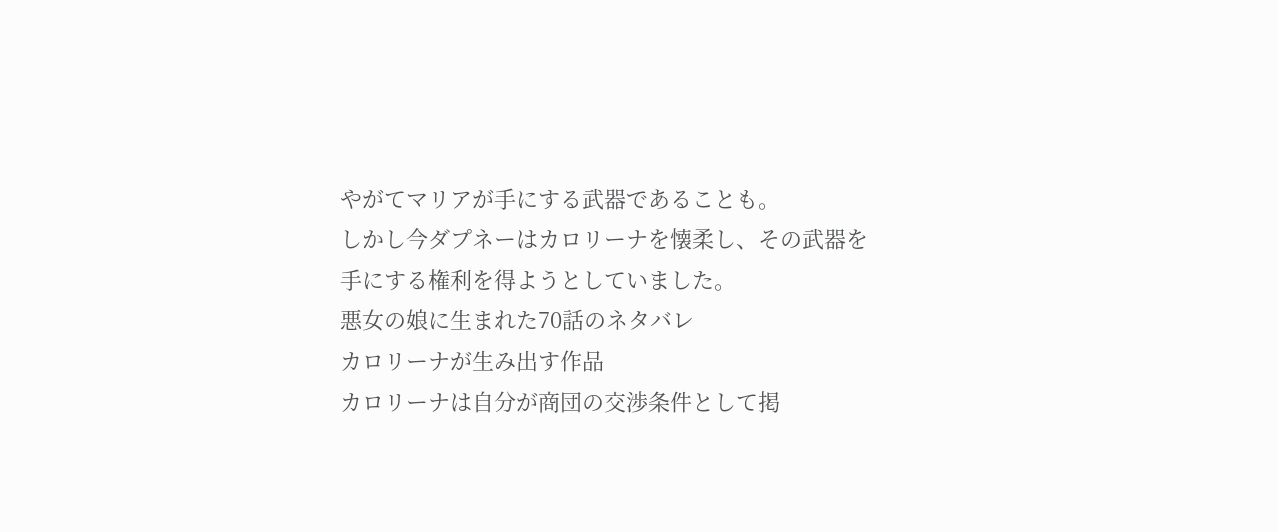やがてマリアが手にする武器であることも。
しかし今ダプネーはカロリーナを懐柔し、その武器を手にする権利を得ようとしていました。
悪女の娘に生まれた70話のネタバレ
カロリーナが生み出す作品
カロリーナは自分が商団の交渉条件として掲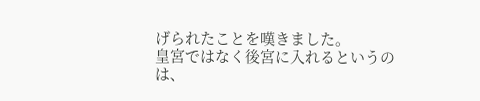げられたことを嘆きました。
皇宮ではなく後宮に入れるというのは、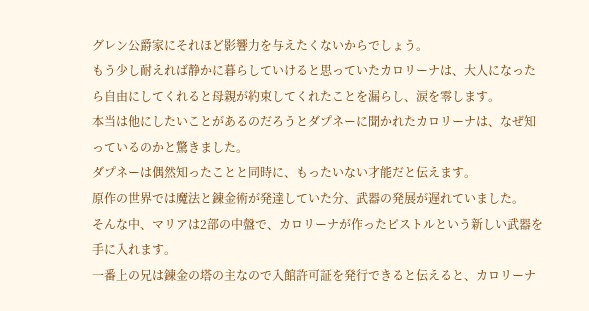グレン公爵家にそれほど影響力を与えたくないからでしょう。
もう少し耐えれば静かに暮らしていけると思っていたカロリーナは、大人になったら自由にしてくれると母親が約束してくれたことを漏らし、涙を零します。
本当は他にしたいことがあるのだろうとダプネーに聞かれたカロリーナは、なぜ知っているのかと驚きました。
ダプネーは偶然知ったことと同時に、もったいない才能だと伝えます。
原作の世界では魔法と錬金術が発達していた分、武器の発展が遅れていました。
そんな中、マリアは2部の中盤で、カロリーナが作ったピストルという新しい武器を手に入れます。
一番上の兄は錬金の塔の主なので入館許可証を発行できると伝えると、カロリーナ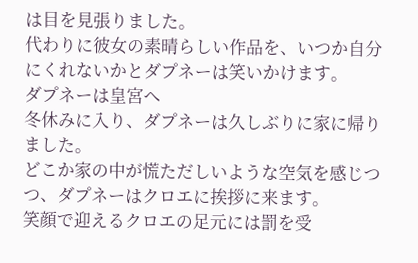は目を見張りました。
代わりに彼女の素晴らしい作品を、いつか自分にくれないかとダプネーは笑いかけます。
ダプネーは皇宮へ
冬休みに入り、ダプネーは久しぶりに家に帰りました。
どこか家の中が慌ただしいような空気を感じつつ、ダプネーはクロエに挨拶に来ます。
笑顔で迎えるクロエの足元には罰を受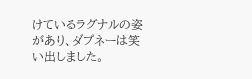けているラグナルの姿があり、ダプネーは笑い出しました。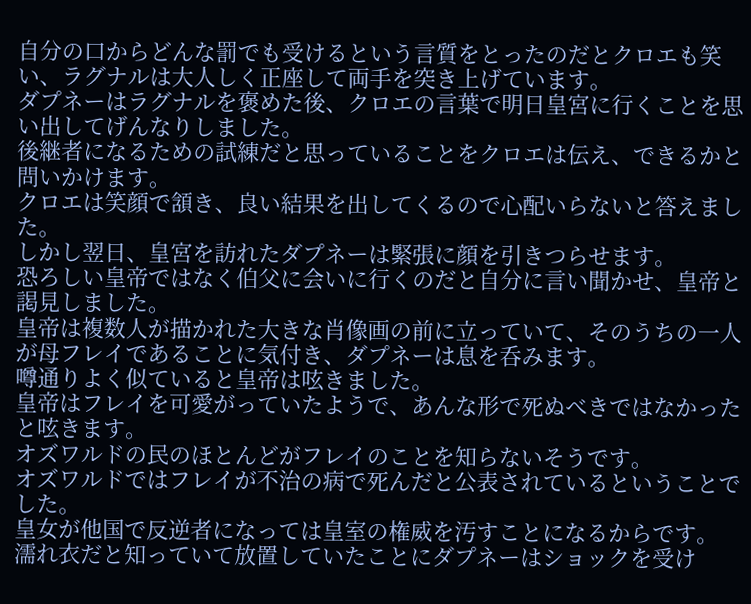自分の口からどんな罰でも受けるという言質をとったのだとクロエも笑い、ラグナルは大人しく正座して両手を突き上げています。
ダプネーはラグナルを褒めた後、クロエの言葉で明日皇宮に行くことを思い出してげんなりしました。
後継者になるための試練だと思っていることをクロエは伝え、できるかと問いかけます。
クロエは笑顔で頷き、良い結果を出してくるので心配いらないと答えました。
しかし翌日、皇宮を訪れたダプネーは緊張に顔を引きつらせます。
恐ろしい皇帝ではなく伯父に会いに行くのだと自分に言い聞かせ、皇帝と謁見しました。
皇帝は複数人が描かれた大きな肖像画の前に立っていて、そのうちの一人が母フレイであることに気付き、ダプネーは息を呑みます。
噂通りよく似ていると皇帝は呟きました。
皇帝はフレイを可愛がっていたようで、あんな形で死ぬべきではなかったと呟きます。
オズワルドの民のほとんどがフレイのことを知らないそうです。
オズワルドではフレイが不治の病で死んだと公表されているということでした。
皇女が他国で反逆者になっては皇室の権威を汚すことになるからです。
濡れ衣だと知っていて放置していたことにダプネーはショックを受け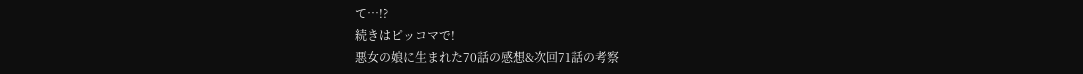て…!?
続きはピッコマで!
悪女の娘に生まれた70話の感想&次回71話の考察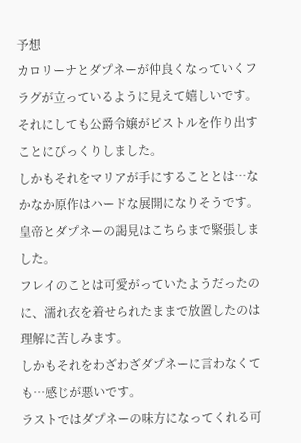予想
カロリーナとダプネーが仲良くなっていくフラグが立っているように見えて嬉しいです。
それにしても公爵令嬢がピストルを作り出すことにびっくりしました。
しかもそれをマリアが手にすることとは…なかなか原作はハードな展開になりそうです。
皇帝とダプネーの謁見はこちらまで緊張しました。
フレイのことは可愛がっていたようだったのに、濡れ衣を着せられたままで放置したのは理解に苦しみます。
しかもそれをわざわざダプネーに言わなくても…感じが悪いです。
ラストではダプネーの味方になってくれる可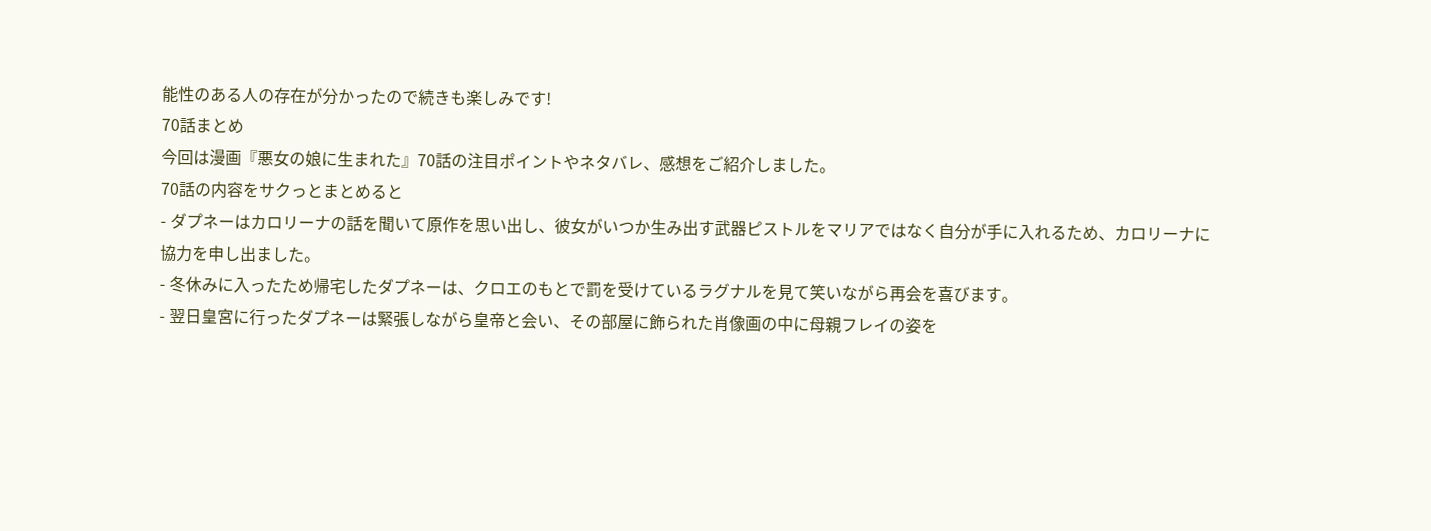能性のある人の存在が分かったので続きも楽しみです!
70話まとめ
今回は漫画『悪女の娘に生まれた』70話の注目ポイントやネタバレ、感想をご紹介しました。
70話の内容をサクっとまとめると
- ダプネーはカロリーナの話を聞いて原作を思い出し、彼女がいつか生み出す武器ピストルをマリアではなく自分が手に入れるため、カロリーナに協力を申し出ました。
- 冬休みに入ったため帰宅したダプネーは、クロエのもとで罰を受けているラグナルを見て笑いながら再会を喜びます。
- 翌日皇宮に行ったダプネーは緊張しながら皇帝と会い、その部屋に飾られた肖像画の中に母親フレイの姿を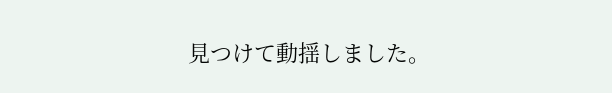見つけて動揺しました。